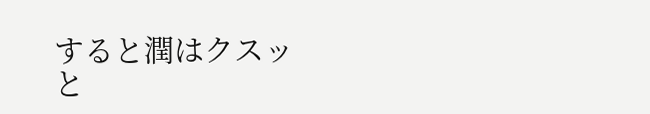すると潤はクスッと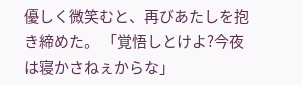優しく微笑むと、再びあたしを抱き締めた。 「覚悟しとけよ?今夜は寝かさねぇからな」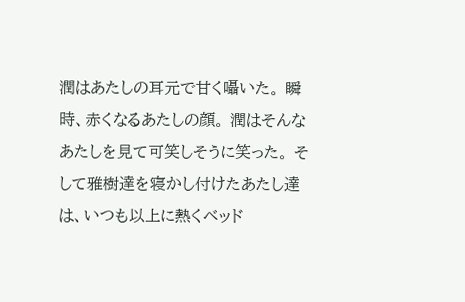潤はあたしの耳元で甘く囁いた。 瞬時、赤くなるあたしの顔。 潤はそんなあたしを見て可笑しそうに笑った。 そして雅樹達を寝かし付けたあたし達は、いつも以上に熱くベッド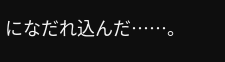になだれ込んだ……。